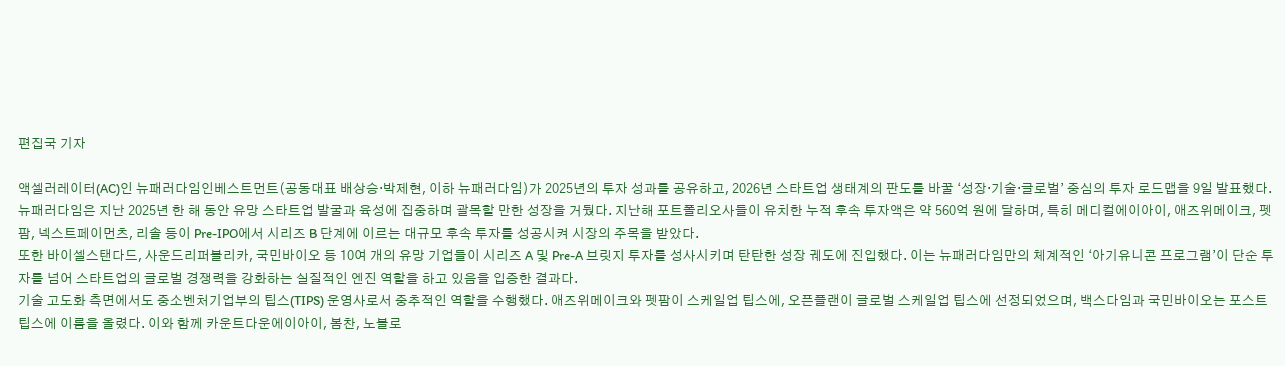편집국 기자

액셀러레이터(AC)인 뉴패러다임인베스트먼트(공동대표 배상승·박제현, 이하 뉴패러다임)가 2025년의 투자 성과를 공유하고, 2026년 스타트업 생태계의 판도를 바꿀 ‘성장·기술·글로벌’ 중심의 투자 로드맵을 9일 발표했다.
뉴패러다임은 지난 2025년 한 해 동안 유망 스타트업 발굴과 육성에 집중하며 괄목할 만한 성장을 거뒀다. 지난해 포트폴리오사들이 유치한 누적 후속 투자액은 약 560억 원에 달하며, 특히 메디컬에이아이, 애즈위메이크, 펫팜, 넥스트페이먼츠, 리솔 등이 Pre-IPO에서 시리즈 B 단계에 이르는 대규모 후속 투자를 성공시켜 시장의 주목을 받았다.
또한 바이셀스탠다드, 사운드리퍼블리카, 국민바이오 등 10여 개의 유망 기업들이 시리즈 A 및 Pre-A 브릿지 투자를 성사시키며 탄탄한 성장 궤도에 진입했다. 이는 뉴패러다임만의 체계적인 ‘아기유니콘 프로그램’이 단순 투자를 넘어 스타트업의 글로벌 경쟁력을 강화하는 실질적인 엔진 역할을 하고 있음을 입증한 결과다.
기술 고도화 측면에서도 중소벤처기업부의 팁스(TIPS) 운영사로서 중추적인 역할을 수행했다. 애즈위메이크와 펫팜이 스케일업 팁스에, 오픈플랜이 글로벌 스케일업 팁스에 선정되었으며, 백스다임과 국민바이오는 포스트 팁스에 이름을 올렸다. 이와 함께 카운트다운에이아이, 봄찬, 노블로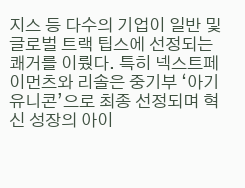지스 등 다수의 기업이 일반 및 글로벌 트랙 팁스에 선정되는 쾌거를 이뤘다. 특히 넥스트페이먼츠와 리솔은 중기부 ‘아기유니콘’으로 최종 선정되며 혁신 성장의 아이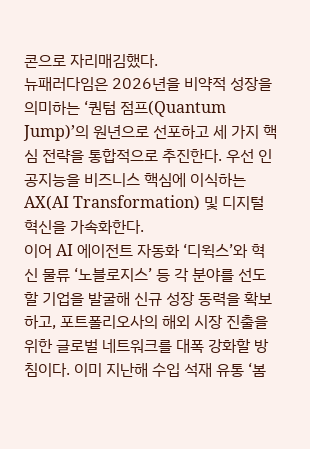콘으로 자리매김했다.
뉴패러다임은 2026년을 비약적 성장을 의미하는 ‘퀀텀 점프(Quantum Jump)’의 원년으로 선포하고 세 가지 핵심 전략을 통합적으로 추진한다. 우선 인공지능을 비즈니스 핵심에 이식하는 AX(AI Transformation) 및 디지털 혁신을 가속화한다.
이어 AI 에이전트 자동화 ‘디윅스’와 혁신 물류 ‘노블로지스’ 등 각 분야를 선도할 기업을 발굴해 신규 성장 동력을 확보하고, 포트폴리오사의 해외 시장 진출을 위한 글로벌 네트워크를 대폭 강화할 방침이다. 이미 지난해 수입 석재 유통 ‘봄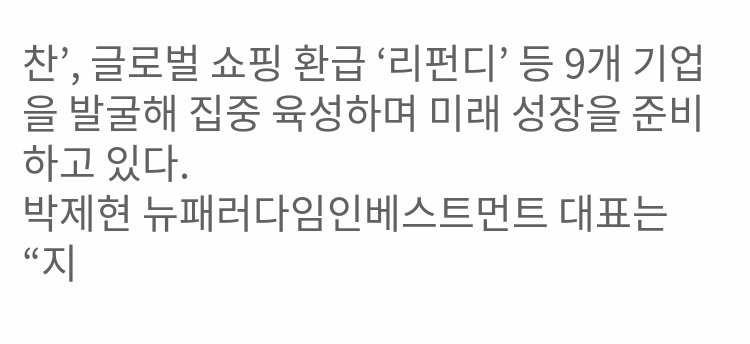찬’, 글로벌 쇼핑 환급 ‘리펀디’ 등 9개 기업을 발굴해 집중 육성하며 미래 성장을 준비하고 있다.
박제현 뉴패러다임인베스트먼트 대표는 “지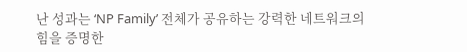난 성과는 ‘NP Family’ 전체가 공유하는 강력한 네트워크의 힘을 증명한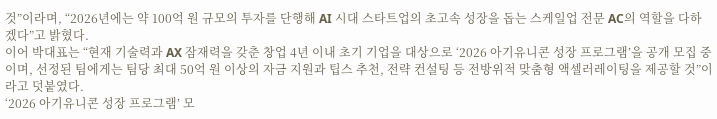것”이라며, “2026년에는 약 100억 원 규모의 투자를 단행해 AI 시대 스타트업의 초고속 성장을 돕는 스케일업 전문 AC의 역할을 다하겠다”고 밝혔다.
이어 박대표는 “현재 기술력과 AX 잠재력을 갖춘 창업 4년 이내 초기 기업을 대상으로 ‘2026 아기유니콘 성장 프로그램’을 공개 모집 중이며, 선정된 팀에게는 팀당 최대 50억 원 이상의 자금 지원과 팁스 추천, 전략 컨설팅 등 전방위적 맞춤형 액셀러레이팅을 제공할 것”이라고 덧붙였다.
‘2026 아기유니콘 성장 프로그램’ 모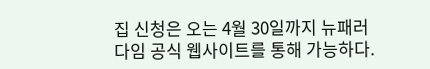집 신청은 오는 4월 30일까지 뉴패러다임 공식 웹사이트를 통해 가능하다.